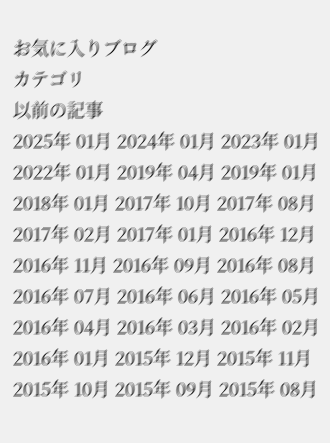お気に入りブログ
カテゴリ
以前の記事
2025年 01月 2024年 01月 2023年 01月 2022年 01月 2019年 04月 2019年 01月 2018年 01月 2017年 10月 2017年 08月 2017年 02月 2017年 01月 2016年 12月 2016年 11月 2016年 09月 2016年 08月 2016年 07月 2016年 06月 2016年 05月 2016年 04月 2016年 03月 2016年 02月 2016年 01月 2015年 12月 2015年 11月 2015年 10月 2015年 09月 2015年 08月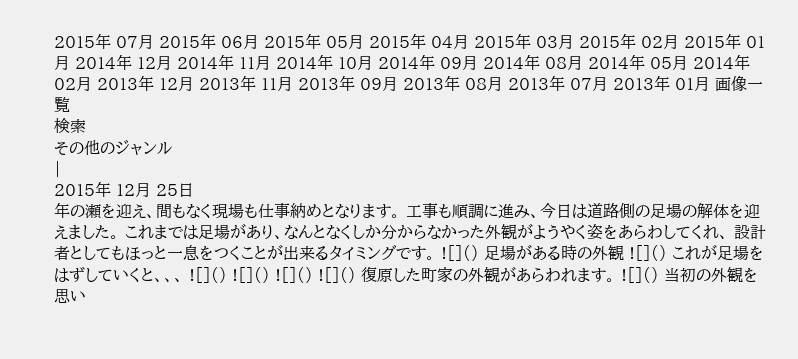2015年 07月 2015年 06月 2015年 05月 2015年 04月 2015年 03月 2015年 02月 2015年 01月 2014年 12月 2014年 11月 2014年 10月 2014年 09月 2014年 08月 2014年 05月 2014年 02月 2013年 12月 2013年 11月 2013年 09月 2013年 08月 2013年 07月 2013年 01月 画像一覧
検索
その他のジャンル
|
2015年 12月 25日
年の瀬を迎え、間もなく現場も仕事納めとなります。 工事も順調に進み、今日は道路側の足場の解体を迎えました。 これまでは足場があり、なんとなくしか分からなかった外観がようやく姿をあらわしてくれ、 設計者としてもほっと一息をつくことが出来るタイミングです。 ![]() 足場がある時の外観 ![]() これが足場をはずしていくと、、、 ![]() ![]() ![]() ![]() 復原した町家の外観があらわれます。 ![]() 当初の外観を思い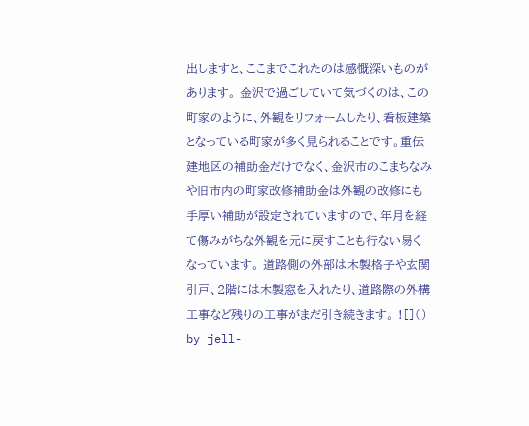出しますと、ここまでこれたのは感慨深いものがあります。 金沢で過ごしていて気づくのは、この町家のように、外観をリフォームしたり、看板建築となっている町家が多く見られることです。重伝建地区の補助金だけでなく、金沢市のこまちなみや旧市内の町家改修補助金は外観の改修にも手厚い補助が設定されていますので、年月を経て傷みがちな外観を元に戻すことも行ない易くなっています。 道路側の外部は木製格子や玄関引戸、2階には木製窓を入れたり、道路際の外構工事など残りの工事がまだ引き続きます。 ![]()
by jell-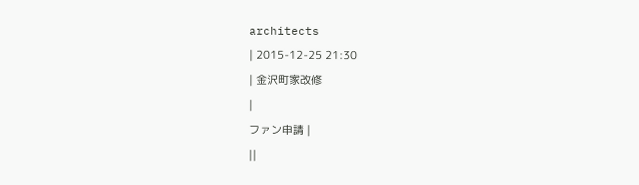architects
| 2015-12-25 21:30
| 金沢町家改修
|
ファン申請 |
||